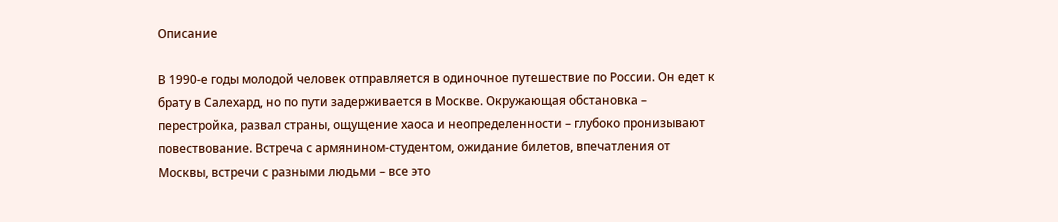Описание

В 1990-е годы молодой человек отправляется в одиночное путешествие по России. Он едет к брату в Салехард, но по пути задерживается в Москве. Окружающая обстановка – перестройка, развал страны, ощущение хаоса и неопределенности – глубоко пронизывают повествование. Встреча с армянином-студентом, ожидание билетов, впечатления от Москвы, встречи с разными людьми – все это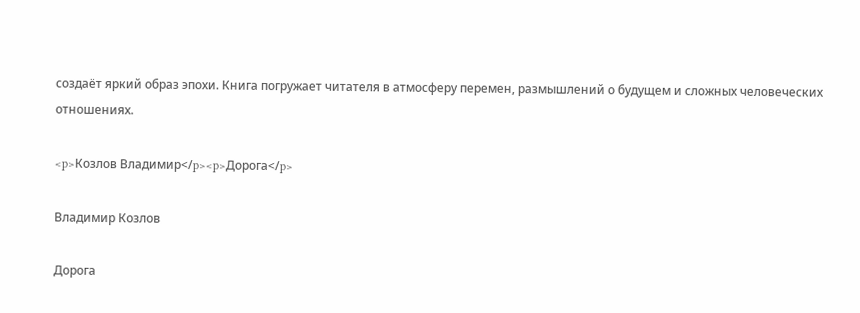создаёт яркий образ эпохи. Книга погружает читателя в атмосферу перемен, размышлений о будущем и сложных человеческих отношениях.

<p>Козлов Владимир</p><p>Дорога</p>

Владимир Козлов

Дорога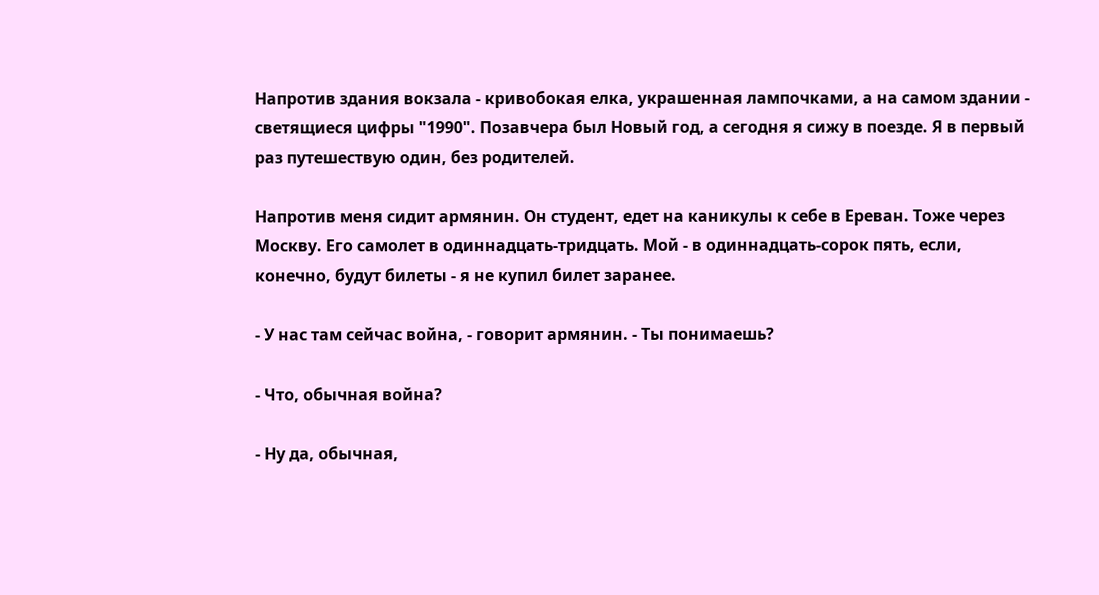Напротив здания вокзала - кривобокая елка, украшенная лампочками, а на самом здании - светящиеся цифры "1990". Позавчера был Новый год, а сегодня я сижу в поезде. Я в первый раз путешествую один, без родителей.

Напротив меня сидит армянин. Он студент, едет на каникулы к себе в Ереван. Тоже через Москву. Его самолет в одиннадцать-тридцать. Мой - в одиннадцать-сорок пять, если, конечно, будут билеты - я не купил билет заранее.

- У нас там сейчас война, - говорит армянин. - Ты понимаешь?

- Что, обычная война?

- Ну да, обычная,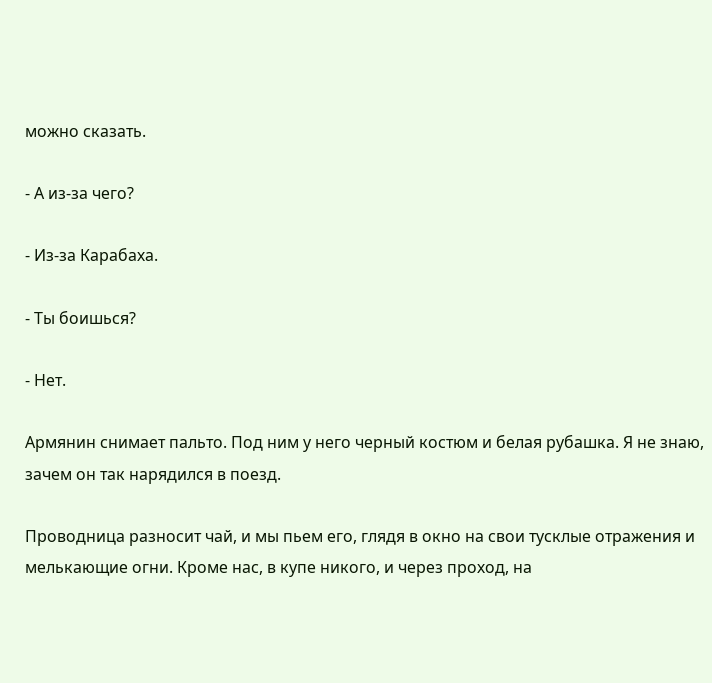можно сказать.

- А из-за чего?

- Из-за Карабаха.

- Ты боишься?

- Нет.

Армянин снимает пальто. Под ним у него черный костюм и белая рубашка. Я не знаю, зачем он так нарядился в поезд.

Проводница разносит чай, и мы пьем его, глядя в окно на свои тусклые отражения и мелькающие огни. Кроме нас, в купе никого, и через проход, на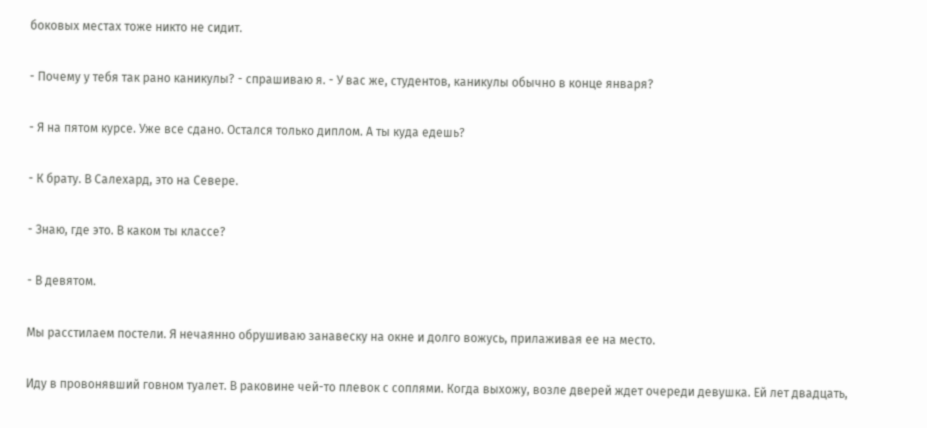боковых местах тоже никто не сидит.

- Почему у тебя так рано каникулы? - спрашиваю я. - У вас же, студентов, каникулы обычно в конце января?

- Я на пятом курсе. Уже все сдано. Остался только диплом. А ты куда едешь?

- К брату. В Салехард, это на Севере.

- Знаю, где это. В каком ты классе?

- В девятом.

Мы расстилаем постели. Я нечаянно обрушиваю занавеску на окне и долго вожусь, прилаживая ее на место.

Иду в провонявший говном туалет. В раковине чей-то плевок с соплями. Когда выхожу, возле дверей ждет очереди девушка. Ей лет двадцать,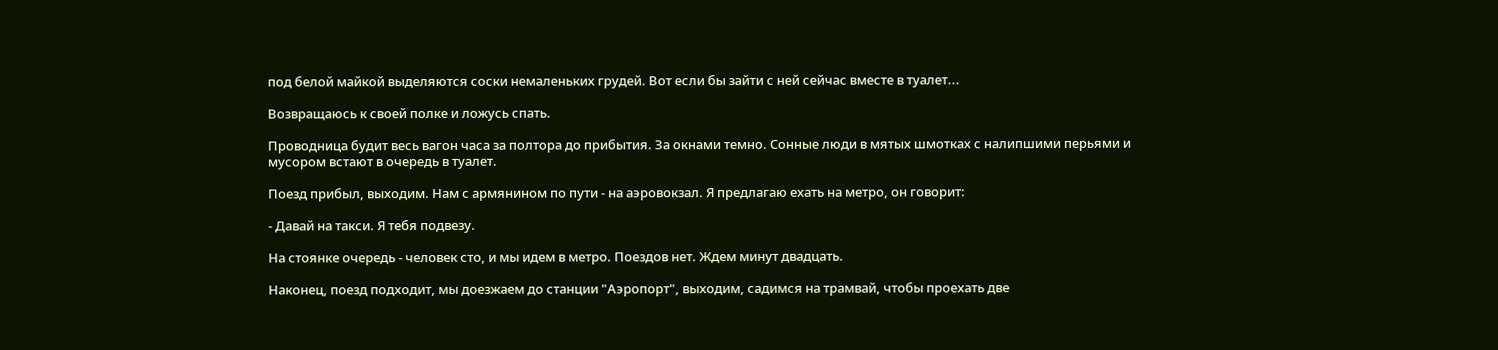под белой майкой выделяются соски немаленьких грудей. Вот если бы зайти с ней сейчас вместе в туалет...

Возвращаюсь к своей полке и ложусь спать.

Проводница будит весь вагон часа за полтора до прибытия. За окнами темно. Сонные люди в мятых шмотках с налипшими перьями и мусором встают в очередь в туалет.

Поезд прибыл, выходим. Нам с армянином по пути - на аэровокзал. Я предлагаю ехать на метро, он говорит:

- Давай на такси. Я тебя подвезу.

На стоянке очередь - человек сто, и мы идем в метро. Поездов нет. Ждем минут двадцать.

Наконец, поезд подходит, мы доезжаем до станции "Аэропорт", выходим, садимся на трамвай, чтобы проехать две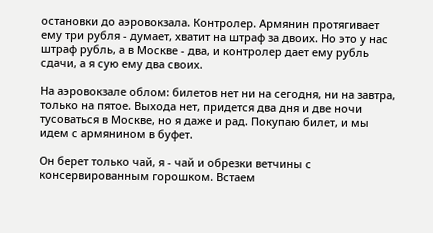остановки до аэровокзала. Контролер. Армянин протягивает ему три рубля - думает, хватит на штраф за двоих. Но это у нас штраф рубль, а в Москве - два, и контролер дает ему рубль сдачи, а я сую ему два своих.

На аэровокзале облом: билетов нет ни на сегодня, ни на завтра, только на пятое. Выхода нет, придется два дня и две ночи тусоваться в Москве, но я даже и рад. Покупаю билет, и мы идем с армянином в буфет.

Он берет только чай, я - чай и обрезки ветчины с консервированным горошком. Встаем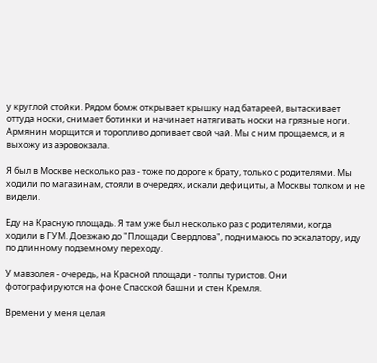у круглой стойки. Рядом бомж открывает крышку над батареей, вытаскивает оттуда носки, снимает ботинки и начинает натягивать носки на грязные ноги. Армянин морщится и торопливо допивает свой чай. Мы с ним прощаемся, и я выхожу из аэровокзала.

Я был в Москве несколько раз - тоже по дороге к брату, только с родителями. Мы ходили по магазинам, стояли в очередях, искали дефициты, а Москвы толком и не видели.

Еду на Красную площадь. Я там уже был несколько раз с родителями, когда ходили в ГУМ. Доезжаю до "Площади Свердлова", поднимаюсь по эскалатору, иду по длинному подземному переходу.

У мавзолея - очередь, на Красной площади - толпы туристов. Они фотографируются на фоне Спасской башни и стен Кремля.

Времени у меня целая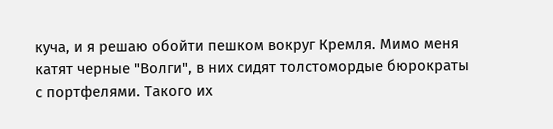куча, и я решаю обойти пешком вокруг Кремля. Мимо меня катят черные "Волги", в них сидят толстомордые бюрократы с портфелями. Такого их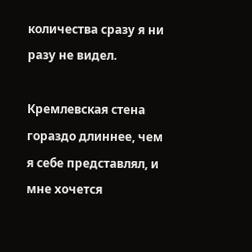количества сразу я ни разу не видел.

Кремлевская стена гораздо длиннее, чем я себе представлял, и мне хочется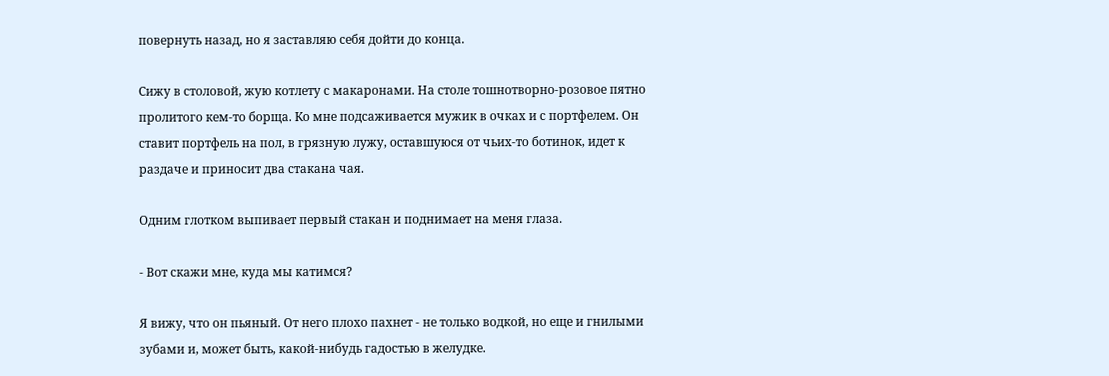повернуть назад, но я заставляю себя дойти до конца.

Сижу в столовой, жую котлету с макаронами. На столе тошнотворно-розовое пятно пролитого кем-то борща. Ко мне подсаживается мужик в очках и с портфелем. Он ставит портфель на пол, в грязную лужу, оставшуюся от чьих-то ботинок, идет к раздаче и приносит два стакана чая.

Одним глотком выпивает первый стакан и поднимает на меня глаза.

- Вот скажи мне, куда мы катимся?

Я вижу, что он пьяный. От него плохо пахнет - не только водкой, но еще и гнилыми зубами и, может быть, какой-нибудь гадостью в желудке.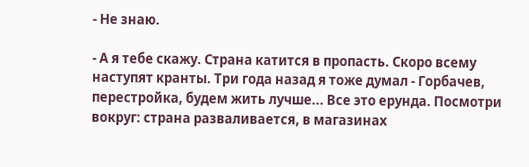- Не знаю.

- А я тебе скажу. Страна катится в пропасть. Скоро всему наступят кранты. Три года назад я тоже думал - Горбачев, перестройка, будем жить лучше... Все это ерунда. Посмотри вокруг: страна разваливается, в магазинах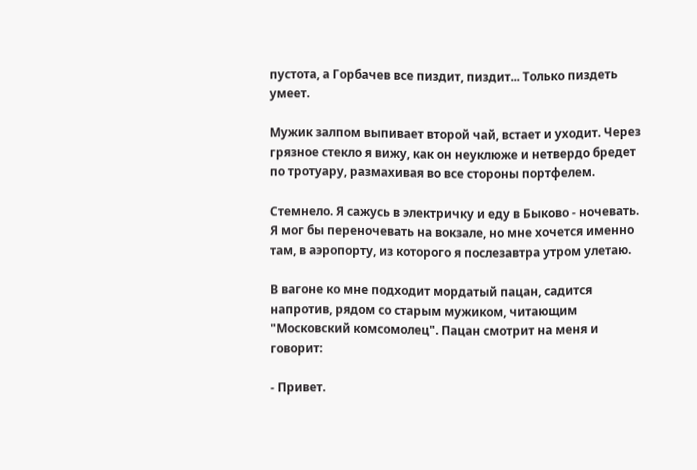пустота, а Горбачев все пиздит, пиздит... Только пиздеть умеет.

Мужик залпом выпивает второй чай, встает и уходит. Через грязное стекло я вижу, как он неуклюже и нетвердо бредет по тротуару, размахивая во все стороны портфелем.

Стемнело. Я сажусь в электричку и еду в Быково - ночевать. Я мог бы переночевать на вокзале, но мне хочется именно там, в аэропорту, из которого я послезавтра утром улетаю.

В вагоне ко мне подходит мордатый пацан, садится напротив, рядом со старым мужиком, читающим "Московский комсомолец". Пацан смотрит на меня и говорит:

- Привет.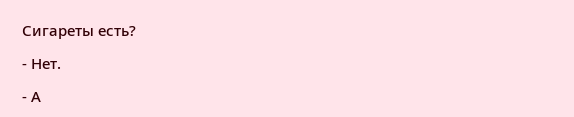Сигареты есть?

- Нет.

- А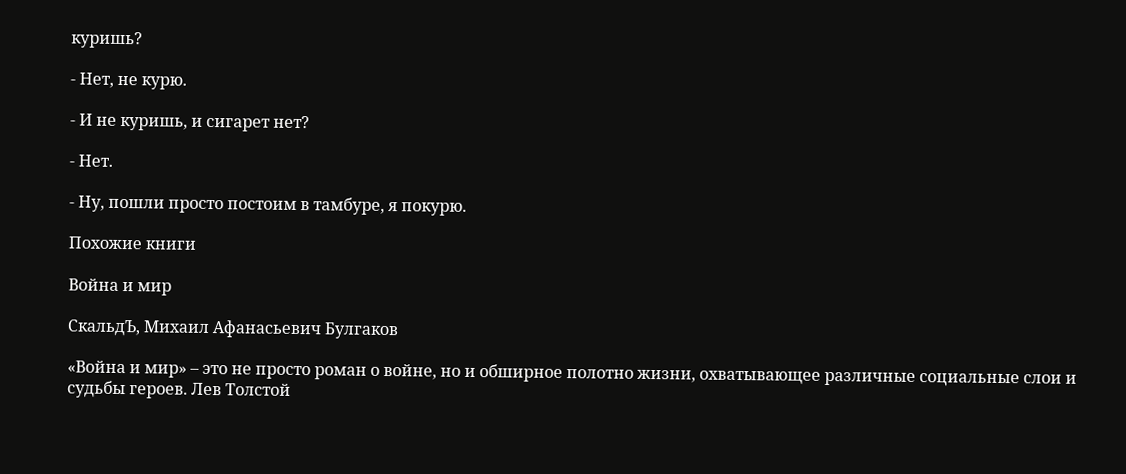куришь?

- Нет, не курю.

- И не куришь, и сигарет нет?

- Нет.

- Ну, пошли просто постоим в тамбуре, я покурю.

Похожие книги

Война и мир

СкальдЪ, Михаил Афанасьевич Булгаков

«Война и мир» – это не просто роман о войне, но и обширное полотно жизни, охватывающее различные социальные слои и судьбы героев. Лев Толстой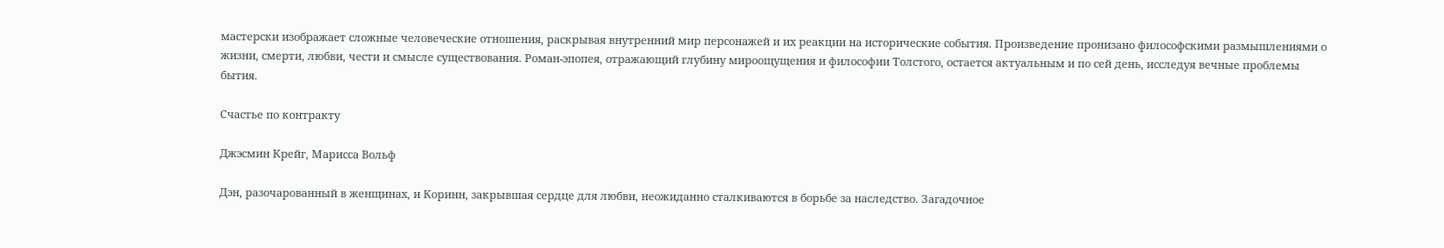мастерски изображает сложные человеческие отношения, раскрывая внутренний мир персонажей и их реакции на исторические события. Произведение пронизано философскими размышлениями о жизни, смерти, любви, чести и смысле существования. Роман-эпопея, отражающий глубину мироощущения и философии Толстого, остается актуальным и по сей день, исследуя вечные проблемы бытия.

Счастье по контракту

Джэсмин Крейг, Марисса Вольф

Дэн, разочарованный в женщинах, и Коринн, закрывшая сердце для любви, неожиданно сталкиваются в борьбе за наследство. Загадочное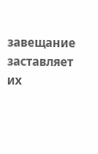завещание заставляет их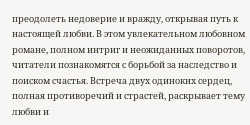преодолеть недоверие и вражду, открывая путь к настоящей любви. В этом увлекательном любовном романе, полном интриг и неожиданных поворотов, читатели познакомятся с борьбой за наследство и поиском счастья. Встреча двух одиноких сердец, полная противоречий и страстей, раскрывает тему любви и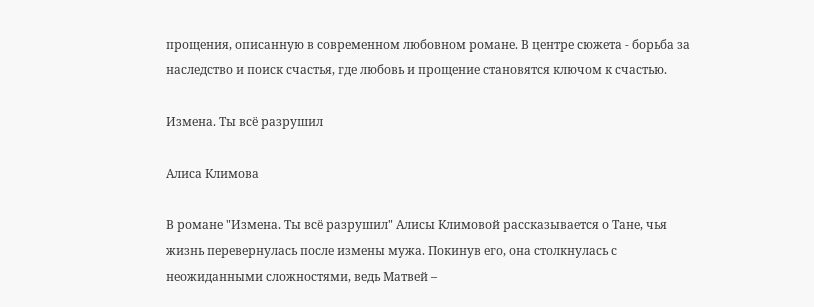прощения, описанную в современном любовном романе. В центре сюжета - борьба за наследство и поиск счастья, где любовь и прощение становятся ключом к счастью.

Измена. Ты всё разрушил

Алиса Климова

В романе "Измена. Ты всё разрушил" Алисы Климовой рассказывается о Тане, чья жизнь перевернулась после измены мужа. Покинув его, она столкнулась с неожиданными сложностями, ведь Матвей –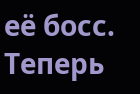её босс. Теперь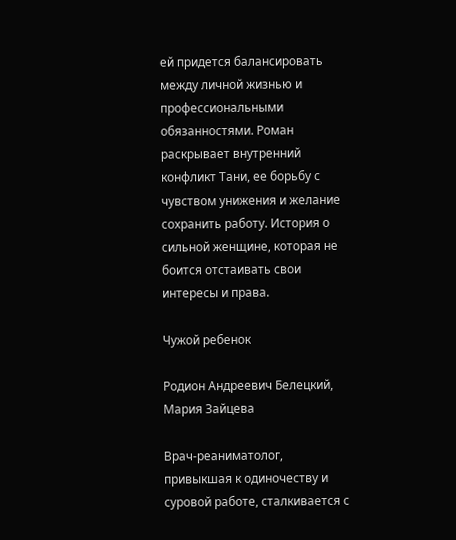ей придется балансировать между личной жизнью и профессиональными обязанностями. Роман раскрывает внутренний конфликт Тани, ее борьбу с чувством унижения и желание сохранить работу. История о сильной женщине, которая не боится отстаивать свои интересы и права.

Чужой ребенок

Родион Андреевич Белецкий, Мария Зайцева

Врач-реаниматолог, привыкшая к одиночеству и суровой работе, сталкивается с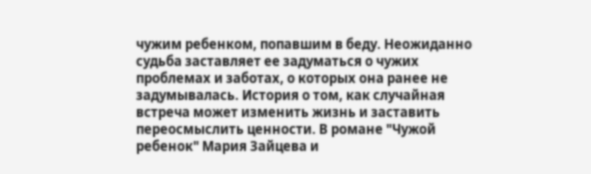чужим ребенком, попавшим в беду. Неожиданно судьба заставляет ее задуматься о чужих проблемах и заботах, о которых она ранее не задумывалась. История о том, как случайная встреча может изменить жизнь и заставить переосмыслить ценности. В романе "Чужой ребенок" Мария Зайцева и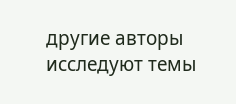другие авторы исследуют темы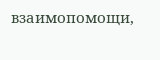взаимопомощи,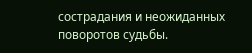сострадания и неожиданных поворотов судьбы.